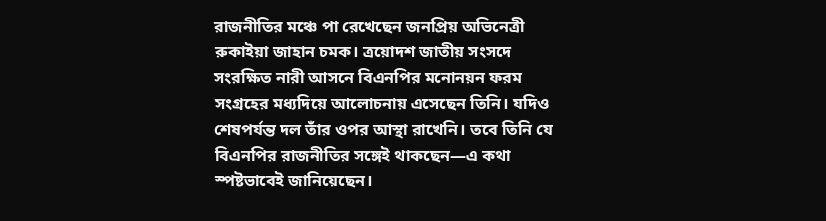রাজনীতির মঞ্চে পা রেখেছেন জনপ্রিয় অভিনেত্রী রুকাইয়া জাহান চমক। ত্রয়োদশ জাতীয় সংসদে সংরক্ষিত নারী আসনে বিএনপির মনোনয়ন ফরম সংগ্রহের মধ্যদিয়ে আলোচনায় এসেছেন তিনি। যদিও শেষপর্যন্ত দল তাঁর ওপর আস্থা রাখেনি। তবে তিনি যে বিএনপির রাজনীতির সঙ্গেই থাকছেন—এ কথা স্পষ্টভাবেই জানিয়েছেন।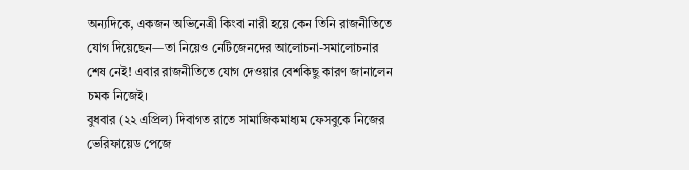অন্যদিকে, একজন অভিনেত্রী কিংবা নারী হয়ে কেন তিনি রাজনীতিতে যোগ দিয়েছেন—তা নিয়েও নেটিজেনদের আলোচনা-সমালোচনার শেষ নেই! এবার রাজনীতিতে যোগ দেওয়ার বেশকিছু কারণ জানালেন চমক নিজেই।
বুধবার (২২ এপ্রিল) দিবাগত রাতে সামাজিকমাধ্যম ফেসবুকে নিজের ভেরিফায়েড পেজে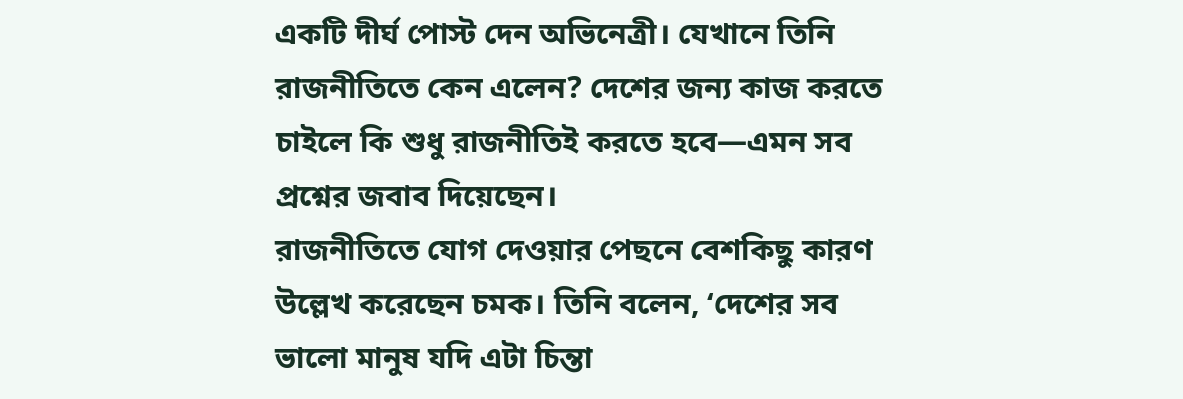একটি দীর্ঘ পোস্ট দেন অভিনেত্রী। যেখানে তিনি রাজনীতিতে কেন এলেন? দেশের জন্য কাজ করতে চাইলে কি শুধু রাজনীতিই করতে হবে—এমন সব প্রশ্নের জবাব দিয়েছেন।
রাজনীতিতে যোগ দেওয়ার পেছনে বেশকিছু কারণ উল্লেখ করেছেন চমক। তিনি বলেন, ‘দেশের সব ভালো মানুষ যদি এটা চিন্তা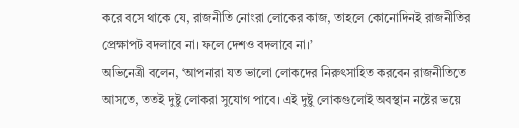করে বসে থাকে যে, রাজনীতি নোংরা লোকের কাজ, তাহলে কোনোদিনই রাজনীতির প্রেক্ষাপট বদলাবে না। ফলে দেশও বদলাবে না।’
অভিনেত্রী বলেন, ‘আপনারা যত ভালো লোকদের নিরুৎসাহিত করবেন রাজনীতিতে আসতে, ততই দুষ্টু লোকরা সুযোগ পাবে। এই দুষ্টু লোকগুলোই অবস্থান নষ্টের ভয়ে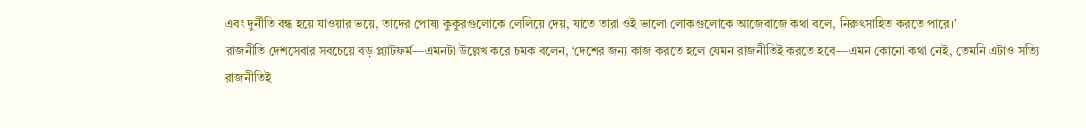এবং দুর্নীতি বন্ধ হয়ে যাওয়ার ভয়ে, তাদের পোষ্য কুকুরগুলোকে লেলিয়ে দেয়, যাতে তারা ওই ভালো লোকগুলোকে আজেবাজে কথা বলে, নিরুৎসাহিত করতে পারে।’
রাজনীতি দেশসেবার সবচেয়ে বড় প্ল্যাটফর্ম—এমনটা উল্লেখ করে চমক বলেন, ‘দেশের জন্য কাজ করতে হলে যেমন রাজনীতিই করতে হবে—এমন কোনো কথা নেই, তেমনি এটাও সত্যি রাজনীতিই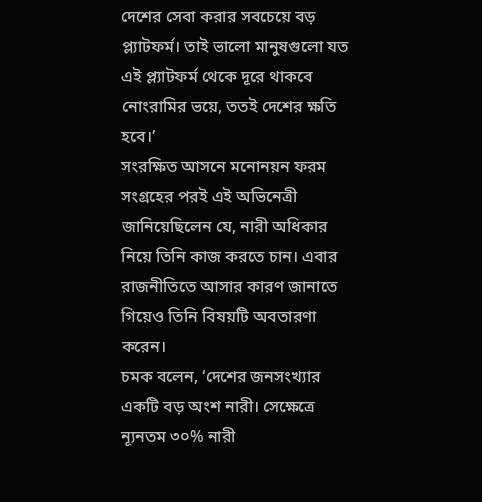দেশের সেবা করার সবচেয়ে বড় প্ল্যাটফর্ম। তাই ভালো মানুষগুলো যত এই প্ল্যাটফর্ম থেকে দূরে থাকবে নোংরামির ভয়ে, ততই দেশের ক্ষতি হবে।’
সংরক্ষিত আসনে মনোনয়ন ফরম সংগ্রহের পরই এই অভিনেত্রী জানিয়েছিলেন যে, নারী অধিকার নিয়ে তিনি কাজ করতে চান। এবার রাজনীতিতে আসার কারণ জানাতে গিয়েও তিনি বিষয়টি অবতারণা করেন।
চমক বলেন, ‘দেশের জনসংখ্যার একটি বড় অংশ নারী। সেক্ষেত্রে ন্যূনতম ৩০% নারী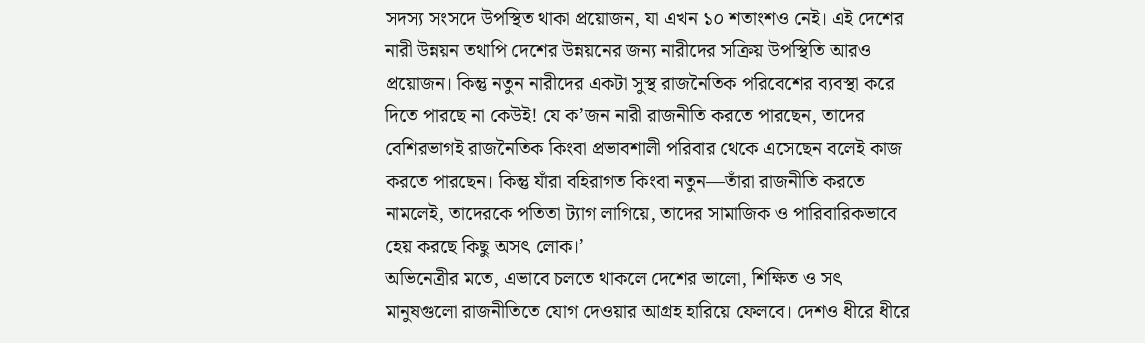সদস্য সংসদে উপস্থিত থাকা প্রয়োজন, যা এখন ১০ শতাংশও নেই। এই দেশের নারী উন্নয়ন তথাপি দেশের উন্নয়নের জন্য নারীদের সক্রিয় উপস্থিতি আরও প্রয়োজন। কিন্তু নতুন নারীদের একটা সুস্থ রাজনৈতিক পরিবেশের ব্যবস্থা করে দিতে পারছে না কেউই! যে ক’জন নারী রাজনীতি করতে পারছেন, তাদের বেশিরভাগই রাজনৈতিক কিংবা প্রভাবশালী পরিবার থেকে এসেছেন বলেই কাজ করতে পারছেন। কিন্তু যাঁরা বহিরাগত কিংবা নতুন—তাঁরা রাজনীতি করতে নামলেই, তাদেরকে পতিতা ট্যাগ লাগিয়ে, তাদের সামাজিক ও পারিবারিকভাবে হেয় করছে কিছু অসৎ লোক।’
অভিনেত্রীর মতে, এভাবে চলতে থাকলে দেশের ভালো, শিক্ষিত ও সৎ মানুষগুলো রাজনীতিতে যোগ দেওয়ার আগ্রহ হারিয়ে ফেলবে। দেশও ধীরে ধীরে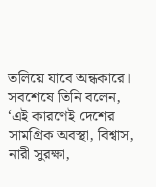তলিয়ে যাবে অন্ধকারে। সবশেষে তিনি বলেন, ‘এই কারণেই দেশের সামগ্রিক অবস্থা, বিশ্বাস, নারী সুরক্ষা,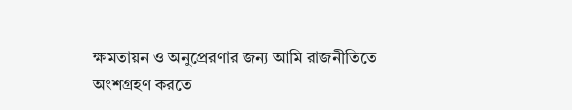ক্ষমতায়ন ও অনুপ্রেরণার জন্য আমি রাজনীতিতে অংশগ্রহণ করতে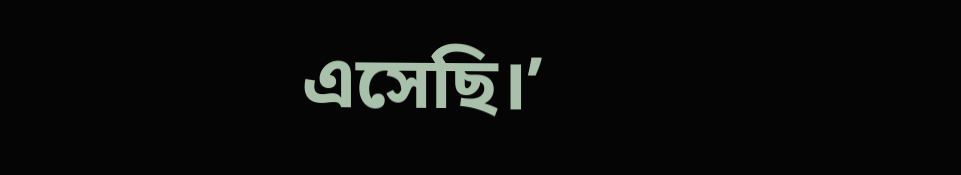এসেছি।’